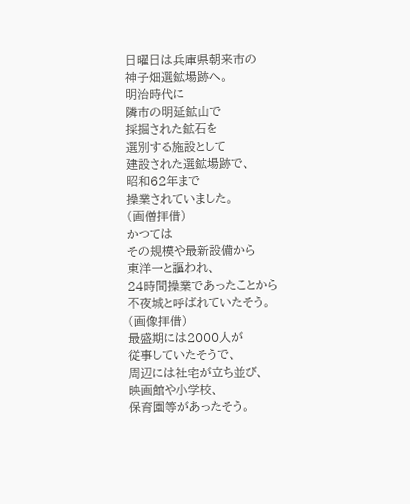日曜日は兵庫県朝来市の
神子畑選鉱場跡へ。
明治時代に
隣市の明延鉱山で
採掘された鉱石を
選別する施設として
建設された選鉱場跡で、
昭和62年まで
操業されていました。
(画僧拝借)
かつては
その規模や最新設備から
東洋一と謳われ、
24時間操業であったことから
不夜城と呼ばれていたそう。
(画像拝借)
最盛期には2000人が
従事していたそうで、
周辺には社宅が立ち並び、
映画館や小学校、
保育園等があったそう。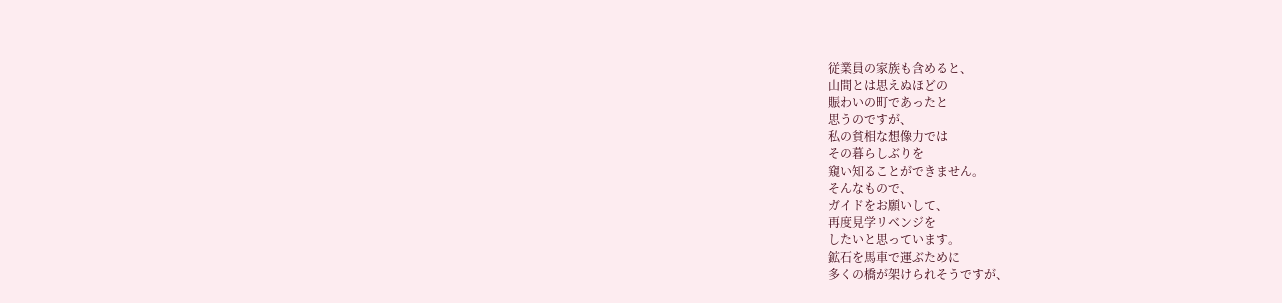従業員の家族も含めると、
山間とは思えぬほどの
賑わいの町であったと
思うのですが、
私の貧相な想像力では
その暮らしぶりを
窺い知ることができません。
そんなもので、
ガイドをお願いして、
再度見学リベンジを
したいと思っています。
鉱石を馬車で運ぶために
多くの橋が架けられそうですが、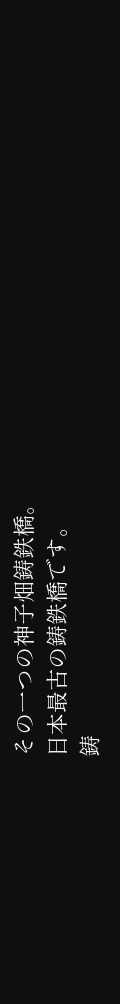その一つの神子畑鋳鉄橋。
日本最古の鋳鉄橋です。
鋳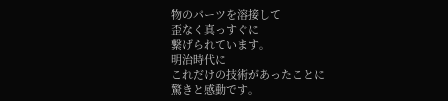物のパーツを溶接して
歪なく真っすぐに
繋げられています。
明治時代に
これだけの技術があったことに
驚きと感動です。